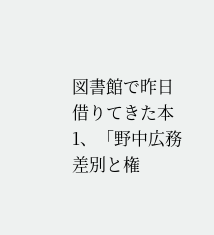図書館で昨日借りてきた本
1、「野中広務 差別と権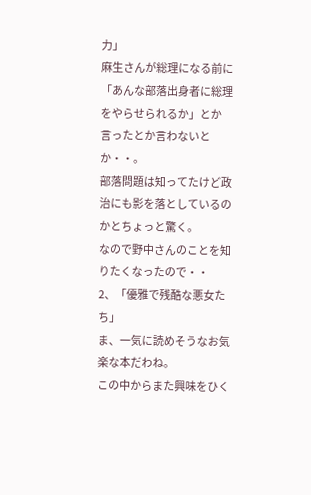力」
麻生さんが総理になる前に「あんな部落出身者に総理をやらせられるか」とか
言ったとか言わないとか・・。
部落問題は知ってたけど政治にも影を落としているのかとちょっと驚く。
なので野中さんのことを知りたくなったので・・
2、「優雅で残酷な悪女たち」
ま、一気に読めそうなお気楽な本だわね。
この中からまた興味をひく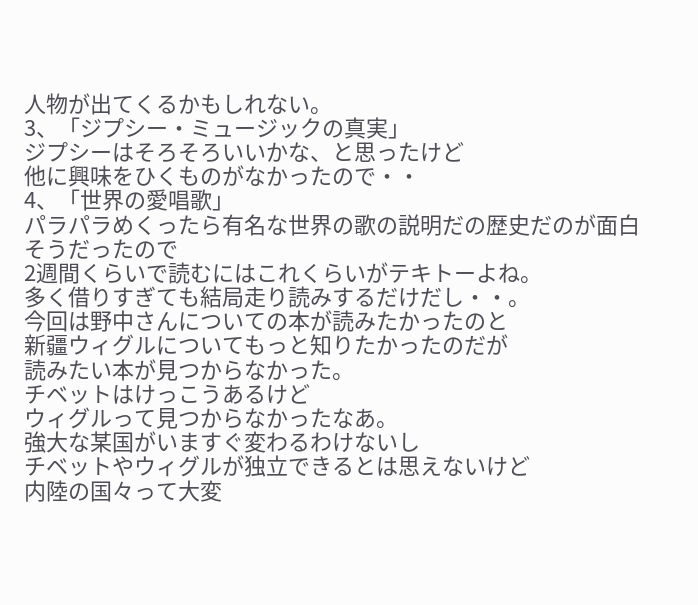人物が出てくるかもしれない。
3、「ジプシー・ミュージックの真実」
ジプシーはそろそろいいかな、と思ったけど
他に興味をひくものがなかったので・・
4、「世界の愛唱歌」
パラパラめくったら有名な世界の歌の説明だの歴史だのが面白そうだったので
2週間くらいで読むにはこれくらいがテキトーよね。
多く借りすぎても結局走り読みするだけだし・・。
今回は野中さんについての本が読みたかったのと
新疆ウィグルについてもっと知りたかったのだが
読みたい本が見つからなかった。
チベットはけっこうあるけど
ウィグルって見つからなかったなあ。
強大な某国がいますぐ変わるわけないし
チベットやウィグルが独立できるとは思えないけど
内陸の国々って大変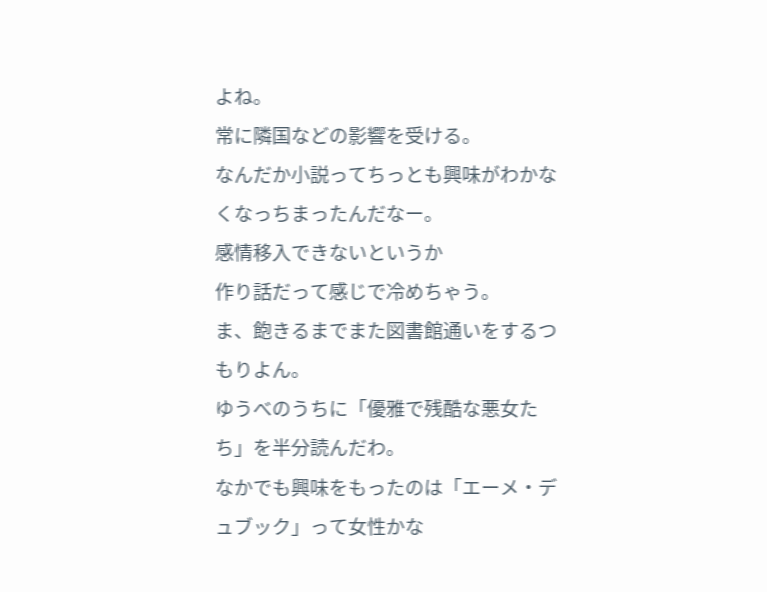よね。
常に隣国などの影響を受ける。
なんだか小説ってちっとも興味がわかなくなっちまったんだなー。
感情移入できないというか
作り話だって感じで冷めちゃう。
ま、飽きるまでまた図書館通いをするつもりよん。
ゆうべのうちに「優雅で残酷な悪女たち」を半分読んだわ。
なかでも興味をもったのは「エーメ・デュブック」って女性かな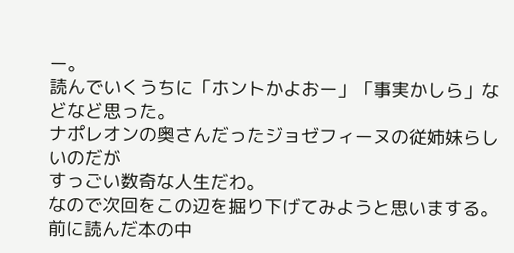ー。
読んでいくうちに「ホントかよおー」「事実かしら」などなど思った。
ナポレオンの奥さんだったジョゼフィーヌの従姉妹らしいのだが
すっごい数奇な人生だわ。
なので次回をこの辺を掘り下げてみようと思いまする。
前に読んだ本の中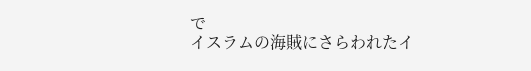で
イスラムの海賊にさらわれたイ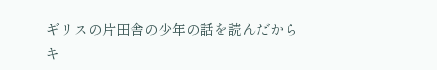ギリスの片田舎の少年の話を読んだから
キ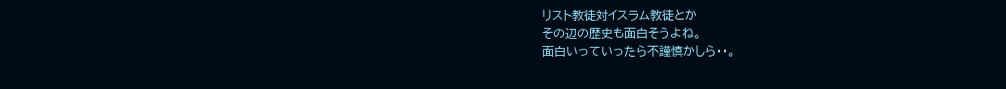リスト教徒対イスラム教徒とか
その辺の歴史も面白そうよね。
面白いっていったら不謹慎かしら・・。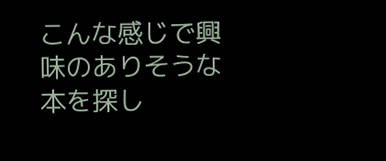こんな感じで興味のありそうな本を探し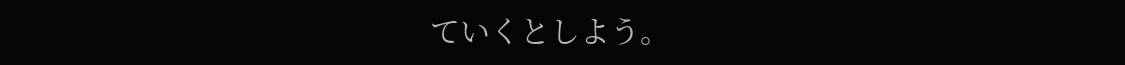ていくとしよう。